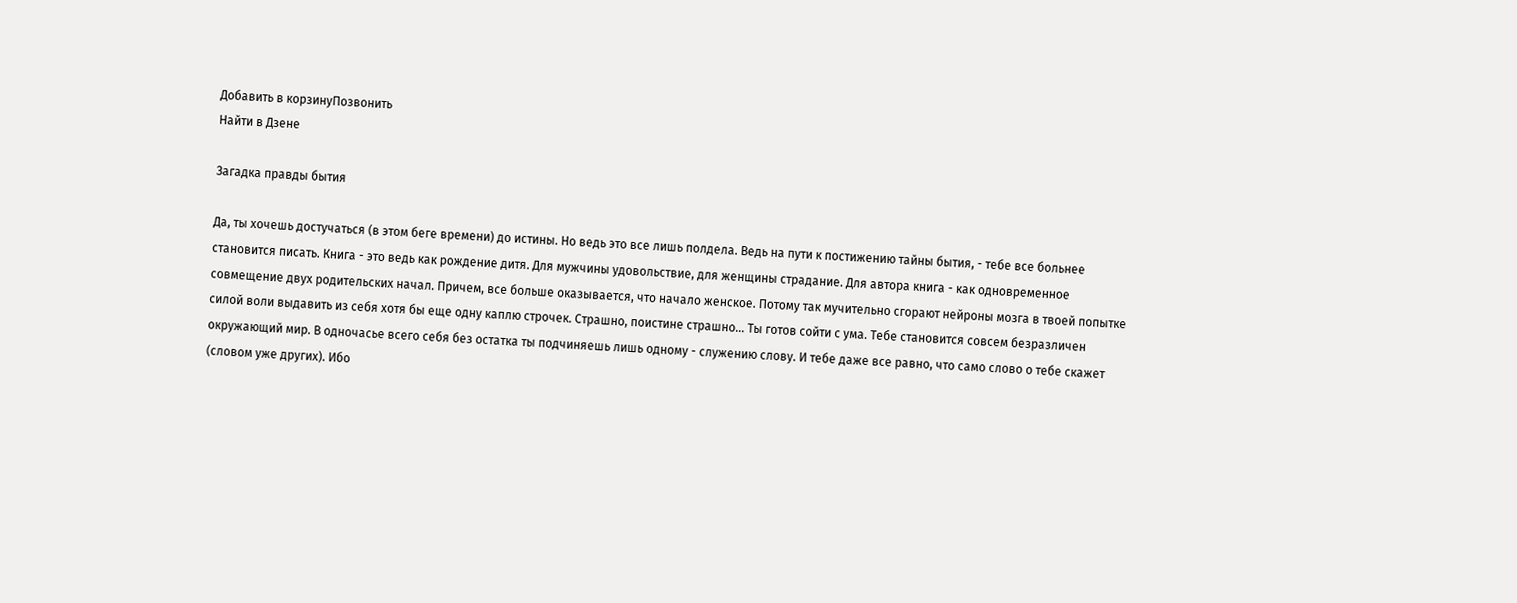Добавить в корзинуПозвонить
Найти в Дзене

Загадка правды бытия

Да, ты хочешь достучаться (в этом беге времени) до истины. Но ведь это все лишь полдела. Ведь на пути к постижению тайны бытия, - тебе все больнее становится писать. Книга - это ведь как рождение дитя. Для мужчины удовольствие, для женщины страдание. Для автора книга - как одновременное совмещение двух родительских начал. Причем, все больше оказывается, что начало женское. Потому так мучительно сгорают нейроны мозга в твоей попытке силой воли выдавить из себя хотя бы еще одну каплю строчек. Страшно, поистине страшно... Ты готов сойти с ума. Тебе становится совсем безразличен окружающий мир. В одночасье всего себя без остатка ты подчиняешь лишь одному - служению слову. И тебе даже все равно, что само слово о тебе скажет (словом уже других). Ибо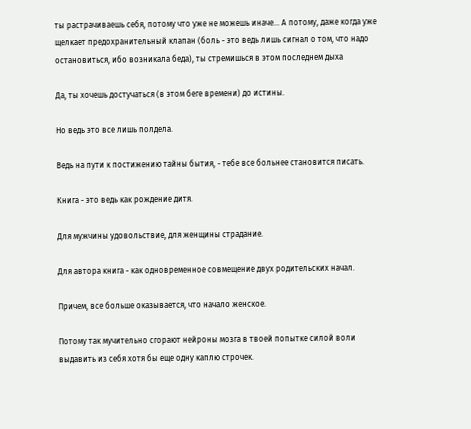ты растрачиваешь себя, потому что уже не можешь иначе... А потому, даже когда уже щелкает предохранительный клапан (боль - это ведь лишь сигнал о том, что надо остановиться, ибо возникала беда), ты стремишься в этом последнем дыха

Да, ты хочешь достучаться (в этом беге времени) до истины.

Но ведь это все лишь полдела.

Ведь на пути к постижению тайны бытия, - тебе все больнее становится писать.

Книга - это ведь как рождение дитя.

Для мужчины удовольствие, для женщины страдание.

Для автора книга - как одновременное совмещение двух родительских начал.

Причем, все больше оказывается, что начало женское.

Потому так мучительно сгорают нейроны мозга в твоей попытке силой воли выдавить из себя хотя бы еще одну каплю строчек.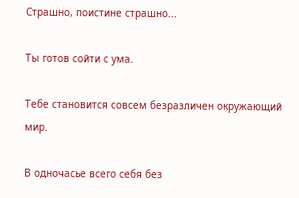Страшно, поистине страшно...

Ты готов сойти с ума.

Тебе становится совсем безразличен окружающий мир.

В одночасье всего себя без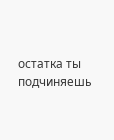остатка ты подчиняешь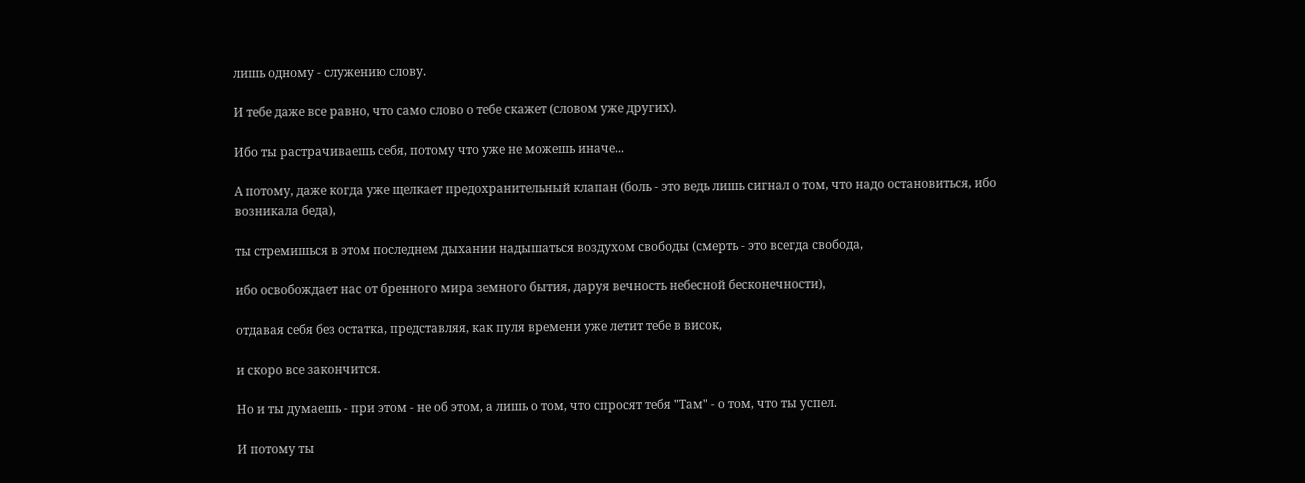лишь одному - служению слову.

И тебе даже все равно, что само слово о тебе скажет (словом уже других).

Ибо ты растрачиваешь себя, потому что уже не можешь иначе...

А потому, даже когда уже щелкает предохранительный клапан (боль - это ведь лишь сигнал о том, что надо остановиться, ибо возникала беда),

ты стремишься в этом последнем дыхании надышаться воздухом свободы (смерть - это всегда свобода,

ибо освобождает нас от бренного мира земного бытия, даруя вечность небесной бесконечности),

отдавая себя без остатка, представляя, как пуля времени уже летит тебе в висок,

и скоро все закончится.

Но и ты думаешь - при этом - не об этом, а лишь о том, что спросят тебя "Там" - о том, что ты успел.

И потому ты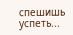спешишь успеть...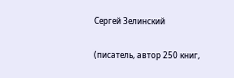Сергей Зелинский

(писатель, автор 250 книг,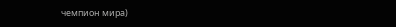чемпион мира)